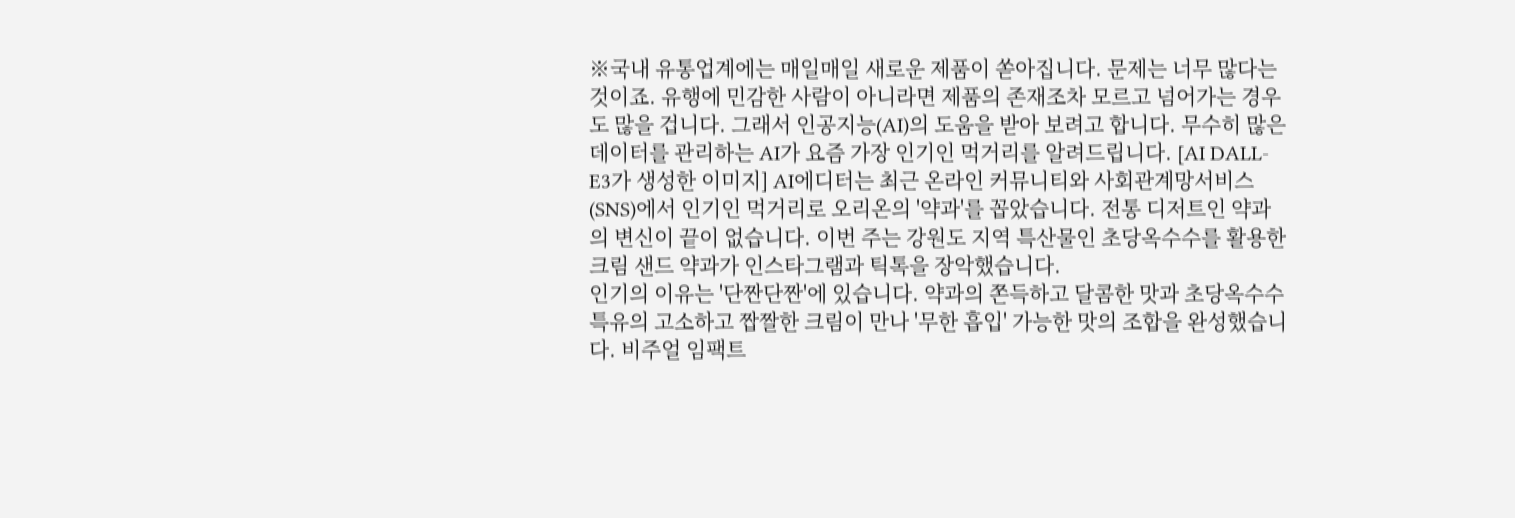※국내 유통업계에는 매일매일 새로운 제품이 쏟아집니다. 문제는 너무 많다는 것이죠. 유행에 민감한 사람이 아니라면 제품의 존재조차 모르고 넘어가는 경우도 많을 겁니다. 그래서 인공지능(AI)의 도움을 받아 보려고 합니다. 무수히 많은 데이터를 관리하는 AI가 요즘 가장 인기인 먹거리를 알려드립니다. [AI DALL-E3가 생성한 이미지] AI에디터는 최근 온라인 커뮤니티와 사회관계망서비스(SNS)에서 인기인 먹거리로 오리온의 '약과'를 꼽았습니다. 전통 디저트인 약과의 변신이 끝이 없습니다. 이번 주는 강원도 지역 특산물인 초당옥수수를 활용한 크림 샌드 약과가 인스타그램과 틱톡을 장악했습니다.
인기의 이유는 '단짠단짠'에 있습니다. 약과의 쫀득하고 달콤한 맛과 초당옥수수 특유의 고소하고 짭짤한 크림이 만나 '무한 흡입' 가능한 맛의 조합을 완성했습니다. 비주얼 임팩트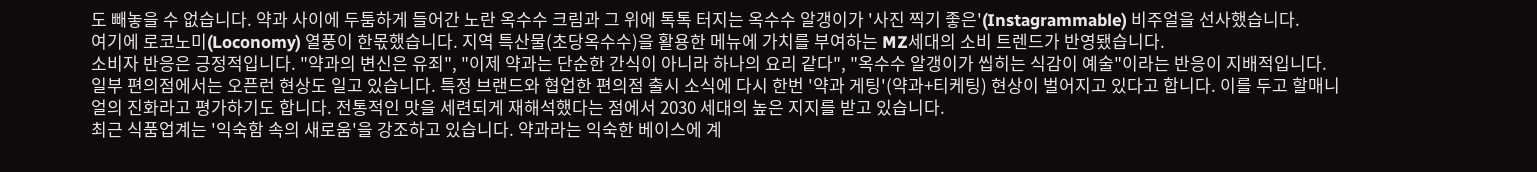도 빼놓을 수 없습니다. 약과 사이에 두툼하게 들어간 노란 옥수수 크림과 그 위에 톡톡 터지는 옥수수 알갱이가 '사진 찍기 좋은'(Instagrammable) 비주얼을 선사했습니다.
여기에 로코노미(Loconomy) 열풍이 한몫했습니다. 지역 특산물(초당옥수수)을 활용한 메뉴에 가치를 부여하는 MZ세대의 소비 트렌드가 반영됐습니다.
소비자 반응은 긍정적입니다. "약과의 변신은 유죄", "이제 약과는 단순한 간식이 아니라 하나의 요리 같다", "옥수수 알갱이가 씹히는 식감이 예술"이라는 반응이 지배적입니다.
일부 편의점에서는 오픈런 현상도 일고 있습니다. 특정 브랜드와 협업한 편의점 출시 소식에 다시 한번 '약과 게팅'(약과+티케팅) 현상이 벌어지고 있다고 합니다. 이를 두고 할매니얼의 진화라고 평가하기도 합니다. 전통적인 맛을 세련되게 재해석했다는 점에서 2030 세대의 높은 지지를 받고 있습니다.
최근 식품업계는 '익숙함 속의 새로움'을 강조하고 있습니다. 약과라는 익숙한 베이스에 계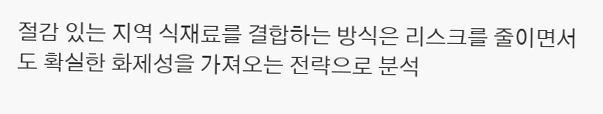절감 있는 지역 식재료를 결합하는 방식은 리스크를 줄이면서도 확실한 화제성을 가져오는 전략으로 분석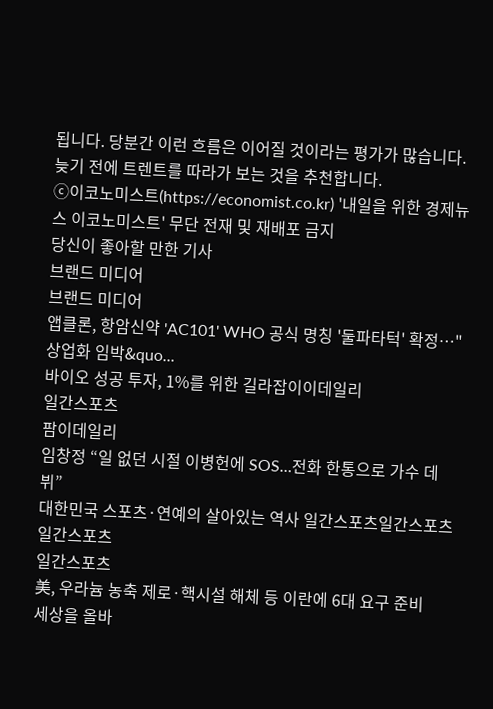됩니다. 당분간 이런 흐름은 이어질 것이라는 평가가 많습니다. 늦기 전에 트렌트를 따라가 보는 것을 추천합니다.
ⓒ이코노미스트(https://economist.co.kr) '내일을 위한 경제뉴스 이코노미스트' 무단 전재 및 재배포 금지
당신이 좋아할 만한 기사
브랜드 미디어
브랜드 미디어
앱클론, 항암신약 'AC101' WHO 공식 명칭 '둘파타턱' 확정…"상업화 임박&quo...
바이오 성공 투자, 1%를 위한 길라잡이이데일리
일간스포츠
팜이데일리
임창정 “일 없던 시절 이병헌에 SOS…전화 한통으로 가수 데뷔”
대한민국 스포츠·연예의 살아있는 역사 일간스포츠일간스포츠
일간스포츠
일간스포츠
美, 우라늄 농축 제로·핵시설 해체 등 이란에 6대 요구 준비
세상을 올바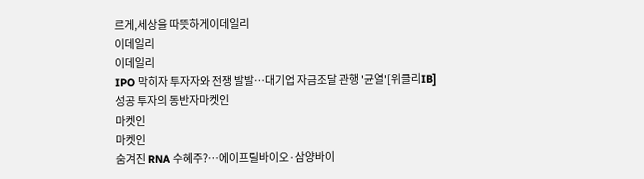르게,세상을 따뜻하게이데일리
이데일리
이데일리
IPO 막히자 투자자와 전쟁 발발…대기업 자금조달 관행 '균열'[위클리IB]
성공 투자의 동반자마켓인
마켓인
마켓인
숨겨진 RNA 수혜주?…에이프릴바이오·삼양바이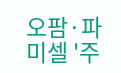오팜·파미셀 '주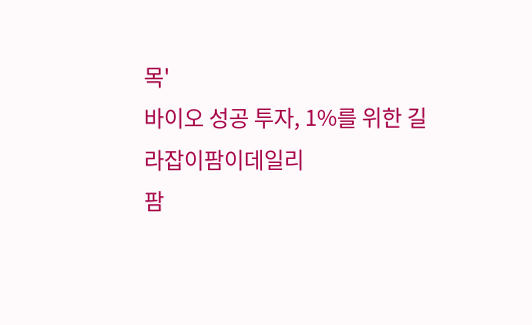목'
바이오 성공 투자, 1%를 위한 길라잡이팜이데일리
팜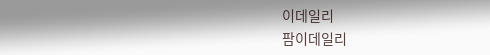이데일리
팜이데일리